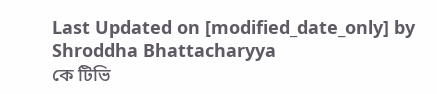Last Updated on [modified_date_only] by Shroddha Bhattacharyya
কে টিভি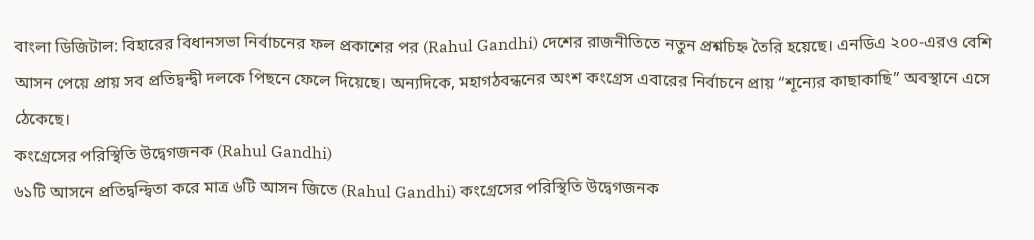বাংলা ডিজিটাল: বিহারের বিধানসভা নির্বাচনের ফল প্রকাশের পর (Rahul Gandhi) দেশের রাজনীতিতে নতুন প্রশ্নচিহ্ন তৈরি হয়েছে। এনডিএ ২০০-এরও বেশি আসন পেয়ে প্রায় সব প্রতিদ্বন্দ্বী দলকে পিছনে ফেলে দিয়েছে। অন্যদিকে, মহাগঠবন্ধনের অংশ কংগ্রেস এবারের নির্বাচনে প্রায় “শূন্যের কাছাকাছি” অবস্থানে এসে ঠেকেছে।
কংগ্রেসের পরিস্থিতি উদ্বেগজনক (Rahul Gandhi)
৬১টি আসনে প্রতিদ্বন্দ্বিতা করে মাত্র ৬টি আসন জিতে (Rahul Gandhi) কংগ্রেসের পরিস্থিতি উদ্বেগজনক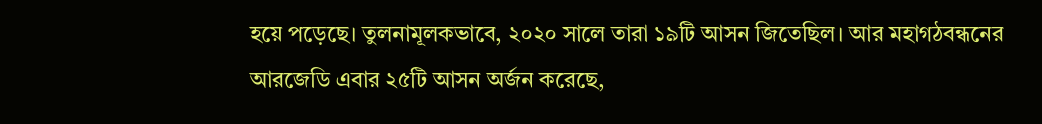হয়ে পড়েছে। তুলনামূলকভাবে, ২০২০ সালে তারা ১৯টি আসন জিতেছিল। আর মহাগঠবন্ধনের আরজেডি এবার ২৫টি আসন অর্জন করেছে,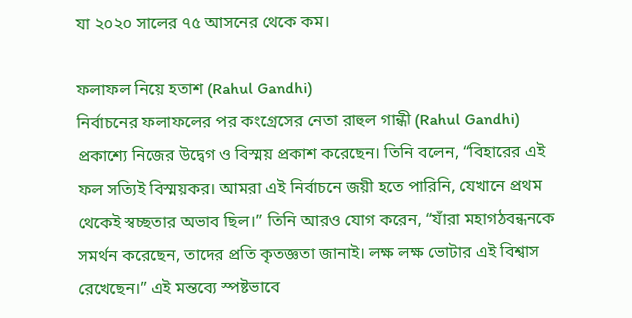যা ২০২০ সালের ৭৫ আসনের থেকে কম।

ফলাফল নিয়ে হতাশ (Rahul Gandhi)
নির্বাচনের ফলাফলের পর কংগ্রেসের নেতা রাহুল গান্ধী (Rahul Gandhi) প্রকাশ্যে নিজের উদ্বেগ ও বিস্ময় প্রকাশ করেছেন। তিনি বলেন, “বিহারের এই ফল সত্যিই বিস্ময়কর। আমরা এই নির্বাচনে জয়ী হতে পারিনি, যেখানে প্রথম থেকেই স্বচ্ছতার অভাব ছিল।” তিনি আরও যোগ করেন, “যাঁরা মহাগঠবন্ধনকে সমর্থন করেছেন, তাদের প্রতি কৃতজ্ঞতা জানাই। লক্ষ লক্ষ ভোটার এই বিশ্বাস রেখেছেন।” এই মন্তব্যে স্পষ্টভাবে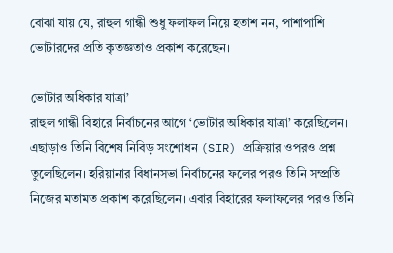বোঝা যায় যে, রাহুল গান্ধী শুধু ফলাফল নিয়ে হতাশ নন, পাশাপাশি ভোটারদের প্রতি কৃতজ্ঞতাও প্রকাশ করেছেন।

ভোটার অধিকার যাত্রা’
রাহুল গান্ধী বিহারে নির্বাচনের আগে ‘ভোটার অধিকার যাত্রা’ করেছিলেন। এছাড়াও তিনি বিশেষ নিবিড় সংশোধন (SIR) প্রক্রিয়ার ওপরও প্রশ্ন তুলেছিলেন। হরিয়ানার বিধানসভা নির্বাচনের ফলের পরও তিনি সম্প্রতি নিজের মতামত প্রকাশ করেছিলেন। এবার বিহারের ফলাফলের পরও তিনি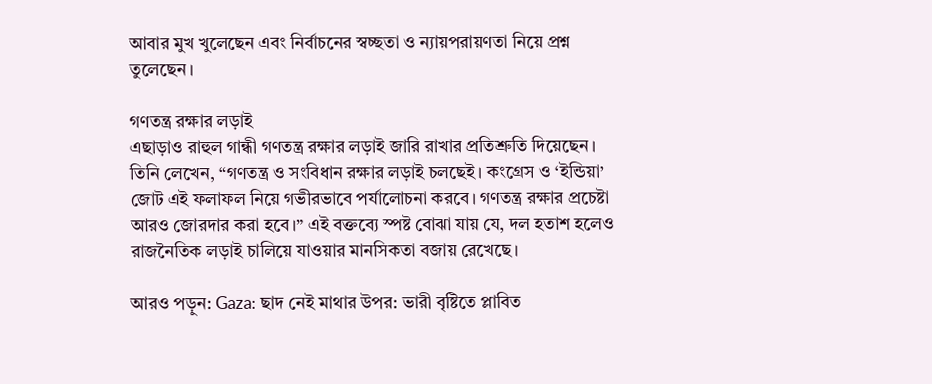আবার মুখ খুলেছেন এবং নির্বাচনের স্বচ্ছতা ও ন্যায়পরায়ণতা নিয়ে প্রশ্ন তুলেছেন।

গণতন্ত্র রক্ষার লড়াই
এছাড়াও রাহুল গান্ধী গণতন্ত্র রক্ষার লড়াই জারি রাখার প্রতিশ্রুতি দিয়েছেন। তিনি লেখেন, “গণতন্ত্র ও সংবিধান রক্ষার লড়াই চলছেই। কংগ্রেস ও ‘ইন্ডিয়া’ জোট এই ফলাফল নিয়ে গভীরভাবে পর্যালোচনা করবে। গণতন্ত্র রক্ষার প্রচেষ্টা আরও জোরদার করা হবে।” এই বক্তব্যে স্পষ্ট বোঝা যায় যে, দল হতাশ হলেও রাজনৈতিক লড়াই চালিয়ে যাওয়ার মানসিকতা বজায় রেখেছে।

আরও পড়ুন: Gaza: ছাদ নেই মাথার উপর: ভারী বৃষ্টিতে প্লাবিত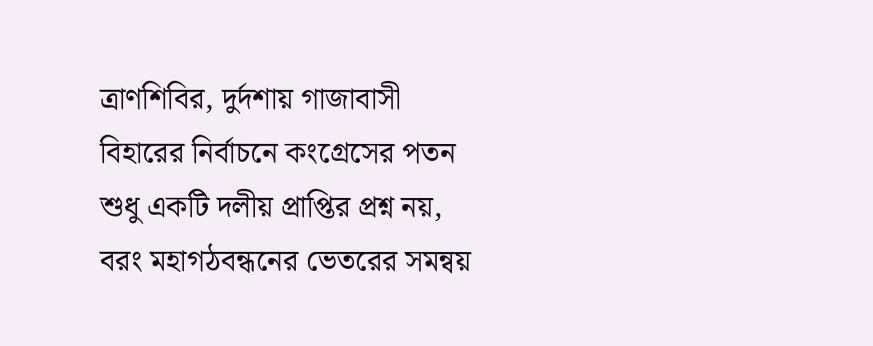ত্রাণশিবির, দুর্দশায় গাজাবাসী
বিহারের নির্বাচনে কংগ্রেসের পতন শুধু একটি দলীয় প্রাপ্তির প্রশ্ন নয়, বরং মহাগঠবন্ধনের ভেতরের সমন্বয়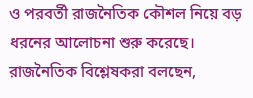ও পরবর্তী রাজনৈতিক কৌশল নিয়ে বড় ধরনের আলোচনা শুরু করেছে। রাজনৈতিক বিশ্লেষকরা বলছেন,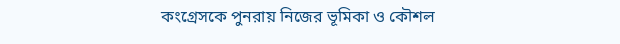কংগ্রেসকে পুনরায় নিজের ভূমিকা ও কৌশল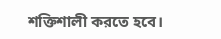শক্তিশালী করতে হবে।